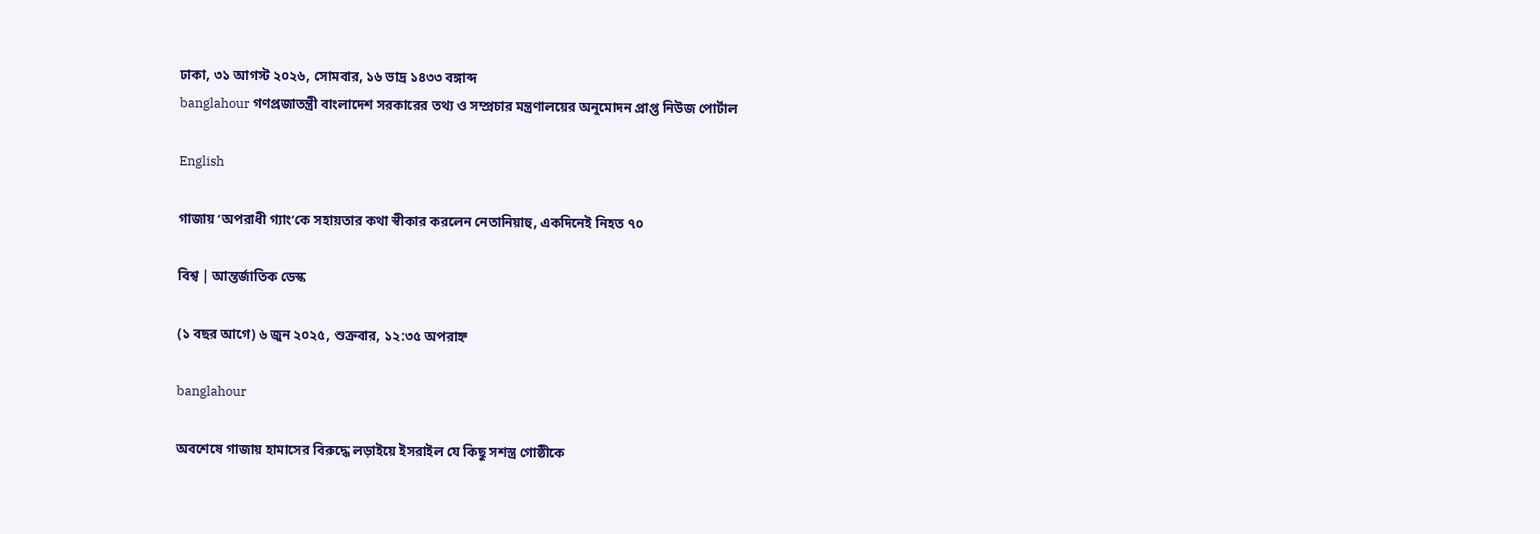ঢাকা, ৩১ আগস্ট ২০২৬, সোমবার, ১৬ ভাদ্র ১৪৩৩ বঙ্গাব্দ
banglahour গণপ্রজাতন্ত্রী বাংলাদেশ সরকারের তথ্য ও সম্প্রচার মন্ত্রণালয়ের অনুমোদন প্রাপ্ত নিউজ পোর্টাল

English

গাজায় ‘অপরাধী গ্যাং’কে সহায়তার কথা স্বীকার করলেন নেতানিয়াহু, একদিনেই নিহত ৭০

বিশ্ব | আন্তর্জাতিক ডেস্ক

(১ বছর আগে) ৬ জুন ২০২৫, শুক্রবার, ১২:৩৫ অপরাহ্ন

banglahour

অবশেষে গাজায় হামাসের বিরুদ্ধে লড়াইয়ে ইসরাইল যে কিছু সশস্ত্র গোষ্ঠীকে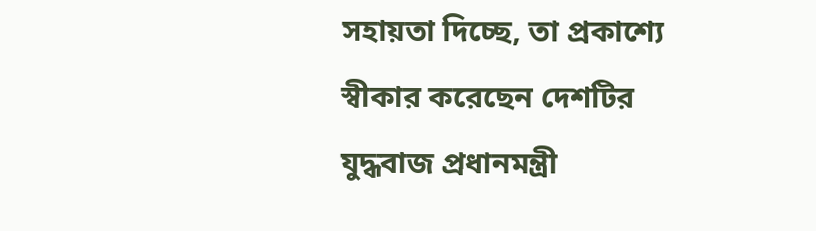সহায়তা দিচ্ছে, তা প্রকাশ্যে স্বীকার করেছেন দেশটির যুদ্ধবাজ প্রধানমন্ত্রী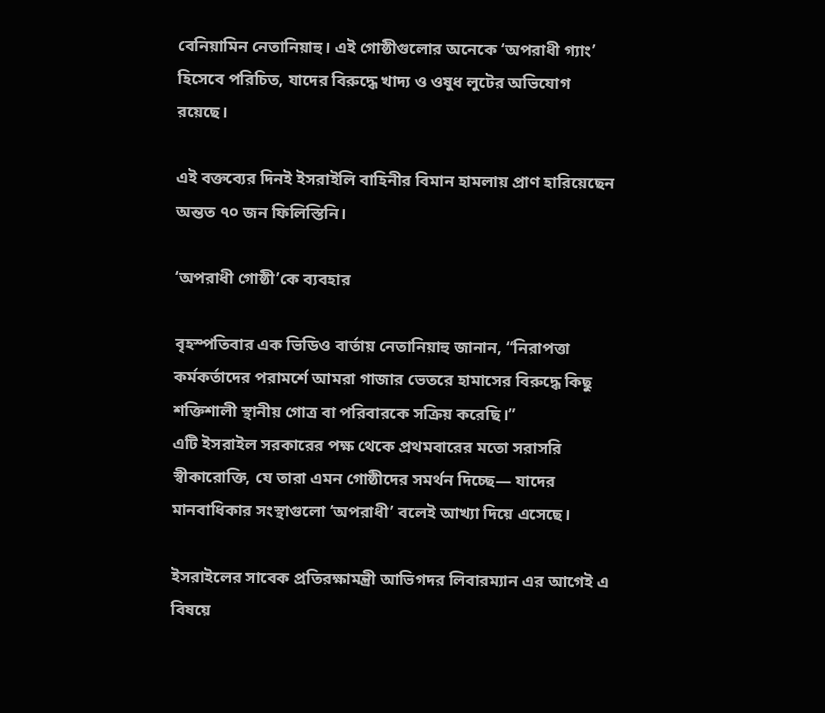বেনিয়ামিন নেতানিয়াহু। এই গোষ্ঠীগুলোর অনেকে ‘অপরাধী গ্যাং’ হিসেবে পরিচিত, যাদের বিরুদ্ধে খাদ্য ও ওষুধ লুটের অভিযোগ রয়েছে।

এই বক্তব্যের দিনই ইসরাইলি বাহিনীর বিমান হামলায় প্রাণ হারিয়েছেন অন্তত ৭০ জন ফিলিস্তিনি।

‘অপরাধী গোষ্ঠী’কে ব্যবহার

বৃহস্পতিবার এক ভিডিও বার্তায় নেতানিয়াহু জানান, “নিরাপত্তা কর্মকর্তাদের পরামর্শে আমরা গাজার ভেতরে হামাসের বিরুদ্ধে কিছু শক্তিশালী স্থানীয় গোত্র বা পরিবারকে সক্রিয় করেছি।”
এটি ইসরাইল সরকারের পক্ষ থেকে প্রথমবারের মতো সরাসরি স্বীকারোক্তি, যে তারা এমন গোষ্ঠীদের সমর্থন দিচ্ছে— যাদের মানবাধিকার সংস্থাগুলো ‘অপরাধী’ বলেই আখ্যা দিয়ে এসেছে।

ইসরাইলের সাবেক প্রতিরক্ষামন্ত্রী আভিগদর লিবারম্যান এর আগেই এ বিষয়ে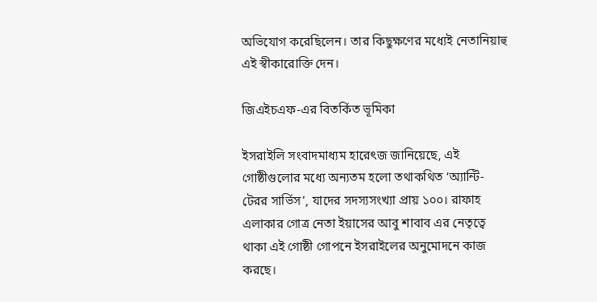অভিযোগ করেছিলেন। তার কিছুক্ষণের মধ্যেই নেতানিয়াহু এই স্বীকারোক্তি দেন।

জিএইচএফ-এর বিতর্কিত ভূমিকা

ইসরাইলি সংবাদমাধ্যম হারেৎজ জানিয়েছে, এই গোষ্ঠীগুলোর মধ্যে অন্যতম হলো তথাকথিত ‘অ্যান্টি-টেরর সার্ভিস’, যাদের সদস্যসংখ্যা প্রায় ১০০। রাফাহ এলাকার গোত্র নেতা ইয়াসের আবু শাবাব এর নেতৃত্বে থাকা এই গোষ্ঠী গোপনে ইসরাইলের অনুমোদনে কাজ করছে।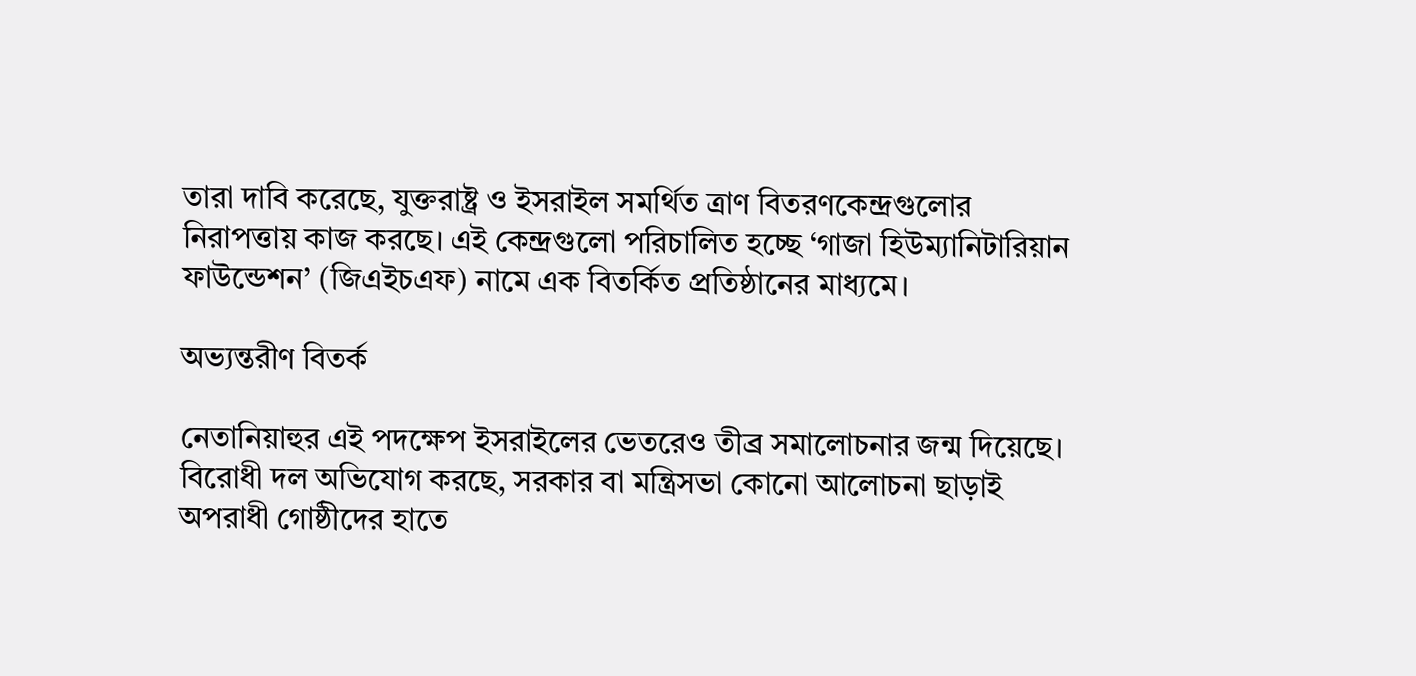তারা দাবি করেছে, যুক্তরাষ্ট্র ও ইসরাইল সমর্থিত ত্রাণ বিতরণকেন্দ্রগুলোর নিরাপত্তায় কাজ করছে। এই কেন্দ্রগুলো পরিচালিত হচ্ছে ‘গাজা হিউম্যানিটারিয়ান ফাউন্ডেশন’ (জিএইচএফ) নামে এক বিতর্কিত প্রতিষ্ঠানের মাধ্যমে।

অভ্যন্তরীণ বিতর্ক

নেতানিয়াহুর এই পদক্ষেপ ইসরাইলের ভেতরেও তীব্র সমালোচনার জন্ম দিয়েছে। বিরোধী দল অভিযোগ করছে, সরকার বা মন্ত্রিসভা কোনো আলোচনা ছাড়াই অপরাধী গোষ্ঠীদের হাতে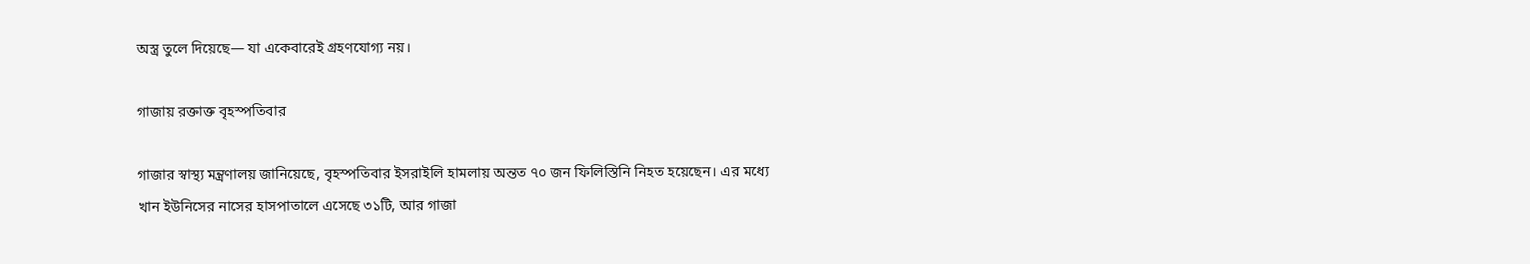অস্ত্র তুলে দিয়েছে— যা একেবারেই গ্রহণযোগ্য নয়।

গাজায় রক্তাক্ত বৃহস্পতিবার

গাজার স্বাস্থ্য মন্ত্রণালয় জানিয়েছে, বৃহস্পতিবার ইসরাইলি হামলায় অন্তত ৭০ জন ফিলিস্তিনি নিহত হয়েছেন। এর মধ্যে খান ইউনিসের নাসের হাসপাতালে এসেছে ৩১টি, আর গাজা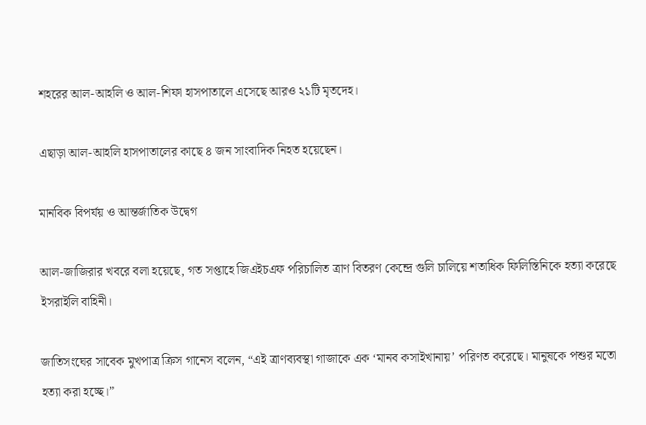শহরের আল-আহলি ও আল-শিফা হাসপাতালে এসেছে আরও ২১টি মৃতদেহ।

এছাড়া আল-আহলি হাসপাতালের কাছে ৪ জন সাংবাদিক নিহত হয়েছেন।

মানবিক বিপর্যয় ও আন্তর্জাতিক উদ্বেগ

আল-জাজিরার খবরে বলা হয়েছে, গত সপ্তাহে জিএইচএফ পরিচালিত ত্রাণ বিতরণ কেন্দ্রে গুলি চালিয়ে শতাধিক ফিলিস্তিনিকে হত্যা করেছে ইসরাইলি বাহিনী।

জাতিসংঘের সাবেক মুখপাত্র ক্রিস গানেস বলেন, “এই ত্রাণব্যবস্থা গাজাকে এক ‘মানব কসাইখানায়’ পরিণত করেছে। মানুষকে পশুর মতো হত্যা করা হচ্ছে।”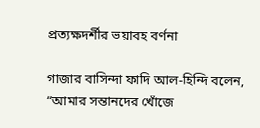প্রত্যক্ষদর্শীর ভয়াবহ বর্ণনা

গাজার বাসিন্দা ফাদি আল-হিন্দি বলেন, “আমার সন্তানদের খোঁজে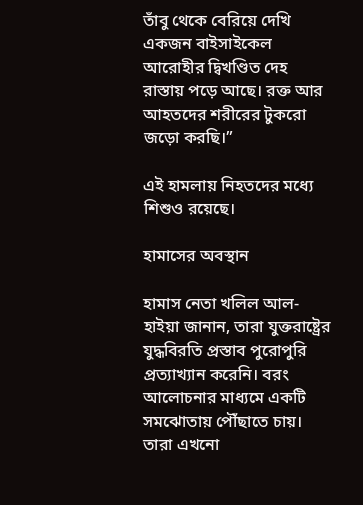তাঁবু থেকে বেরিয়ে দেখি একজন বাইসাইকেল আরোহীর দ্বিখণ্ডিত দেহ রাস্তায় পড়ে আছে। রক্ত আর আহতদের শরীরের টুকরো জড়ো করছি।”

এই হামলায় নিহতদের মধ্যে শিশুও রয়েছে।

হামাসের অবস্থান

হামাস নেতা খলিল আল-হাইয়া জানান, তারা যুক্তরাষ্ট্রের যুদ্ধবিরতি প্রস্তাব পুরোপুরি প্রত্যাখ্যান করেনি। বরং আলোচনার মাধ্যমে একটি সমঝোতায় পৌঁছাতে চায়। তারা এখনো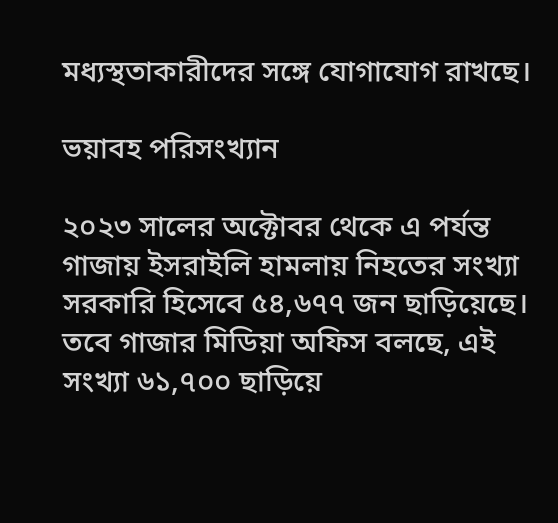মধ্যস্থতাকারীদের সঙ্গে যোগাযোগ রাখছে।

ভয়াবহ পরিসংখ্যান

২০২৩ সালের অক্টোবর থেকে এ পর্যন্ত গাজায় ইসরাইলি হামলায় নিহতের সংখ্যা সরকারি হিসেবে ৫৪,৬৭৭ জন ছাড়িয়েছে। তবে গাজার মিডিয়া অফিস বলছে, এই সংখ্যা ৬১,৭০০ ছাড়িয়ে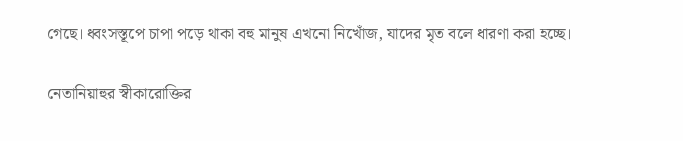গেছে। ধ্বংসস্তূপে চাপা পড়ে থাকা বহু মানুষ এখনো নিখোঁজ, যাদের মৃত বলে ধারণা করা হচ্ছে।

নেতানিয়াহুর স্বীকারোক্তির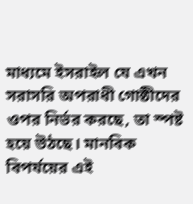মাধ্যমে ইসরাইল যে এখন সরাসরি অপরাধী গোষ্ঠীদের ওপর নির্ভর করছে, তা স্পষ্ট হয়ে উঠছে। মানবিক বিপর্যয়ের এই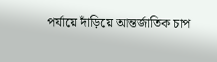পর্যায়ে দাঁড়িয়ে আন্তর্জাতিক চাপ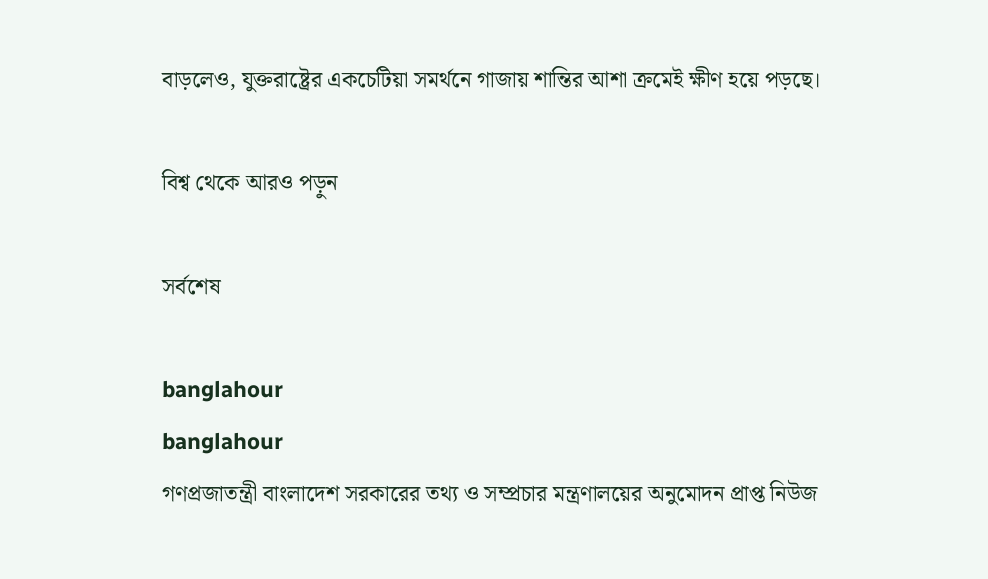বাড়লেও, যুক্তরাষ্ট্রের একচেটিয়া সমর্থনে গাজায় শান্তির আশা ক্রমেই ক্ষীণ হয়ে পড়ছে।

বিশ্ব থেকে আরও পড়ুন

সর্বশেষ

banglahour
banglahour
গণপ্রজাতন্ত্রী বাংলাদেশ সরকারের তথ্য ও সম্প্রচার মন্ত্রণালয়ের অনুমোদন প্রাপ্ত নিউজ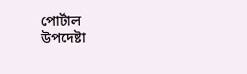পোর্টাল
উপদেষ্টা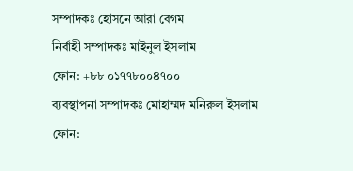সম্পাদকঃ হোসনে আরা বেগম
নির্বাহী সম্পাদকঃ মাইনুল ইসলাম
ফোন: +৮৮ ০১৭৭৮০০৪৭০০
ব্যবস্থাপনা সম্পাদকঃ মোহাম্মদ মনিরুল ইসলাম
ফোন: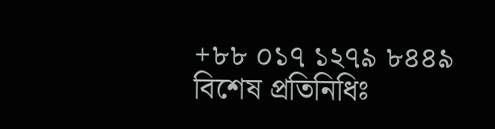+৮৮ ০১৭ ১২৭৯ ৮৪৪৯
বিশেষ প্রতিনিধিঃ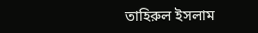তাহিরুল ইসলাম